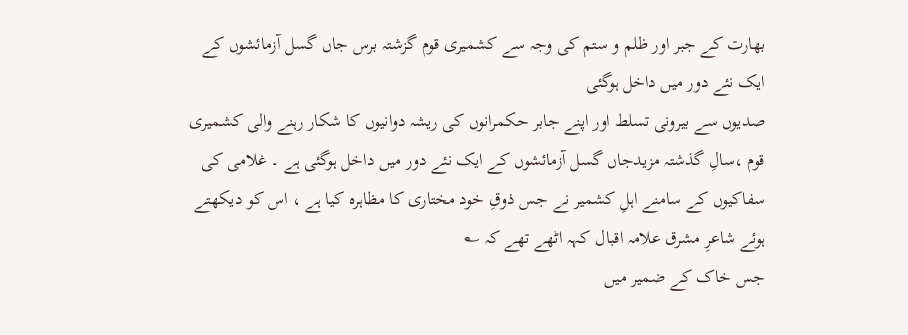بھارت کے جبر اور ظلم و ستم کی وجہ سے کشمیری قوم گزشتہ برس جاں گسل آزمائشوں کے ایک نئے دور میں داخل ہوگئی
صدیوں سے بیرونی تسلط اور اپنے جابر حکمرانوں کی ریشہ دوانیوں کا شکار رہنے والی کشمیری قوم ،سالِ گذشتہ مزیدجاں گسل آزمائشوں کے ایک نئے دور میں داخل ہوگئی ہے ۔ غلامی کی سفاکیوں کے سامنے اہلِ کشمیر نے جس ذوقِ خود مختاری کا مظاہرہ کیا ہے ، اس کو دیکھتے ہوئے شاعرِ مشرق علامہ اقبال کہہ اٹھے تھے کہ ؎
جس خاک کے ضمیر میں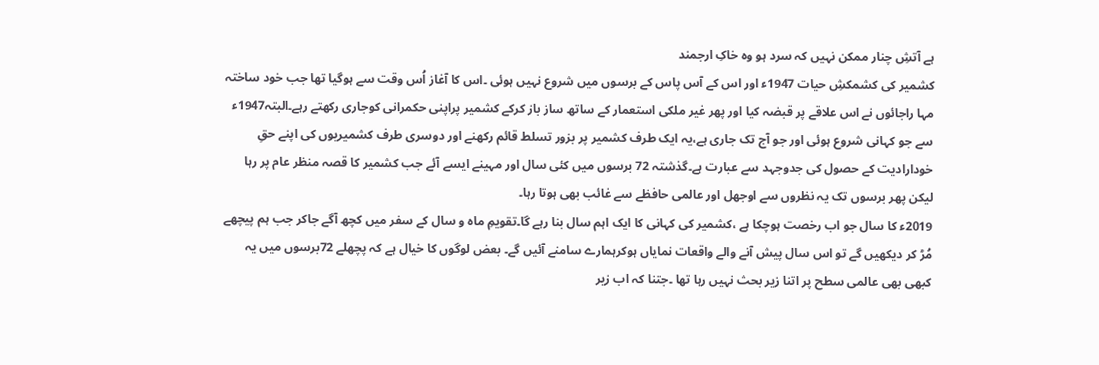ہے آتشِ چنار ممکن نہیں کہ سرد ہو وہ خاکِ ارجمند
کشمیر کی کشمکشِ حیات 1947ء اور اس کے آس پاس کے برسوں میں شروع نہیں ہوئی ۔اس کا آغاز اُس وقت سے ہوگیا تھا جب خود ساختہ مہا راجائوں نے اس علاقے پر قبضہ کیا اور پھر غیر ملکی استعمار کے ساتھ ساز باز کرکے کشمیر پراپنی حکمرانی کوجاری رکھتے رہے۔البتہ1947ء سے جو کہانی شروع ہوئی اور جو آج تک جاری ہے،یہ ایک طرف کشمیر پر بزور تسلط قائم رکھنے اور دوسری طرف کشمیریوں کی اپنے حقِ خودارادیت کے حصول کی جدوجہد سے عبارت ہے۔گذشتہ 72 برسوں میں کئی سال اور مہینے ایسے آئے جب کشمیر کا قصہ منظر عام پر رہا لیکن پھر برسوں تک یہ نظروں سے اوجھل اور عالمی حافظے سے غائب بھی ہوتا رہا۔
2019ء کا سال جو اب رخصت ہوچکا ہے ،کشمیر کی کہانی کا ایک اہم سال بنا رہے گا۔تقویمِ ماہ و سال کے سفر میں کچھ آگے جاکر جب ہم پیچھے مُڑ کر دیکھیں گے تو اس سال پیش آنے والے واقعات نمایاں ہوکرہمارے سامنے آئیں گے۔ بعض لوگوں کا خیال ہے کہ پچھلے 72برسوں میں یہ کبھی بھی عالمی سطح پر اتنا زیر بحث نہیں رہا تھا ۔جتنا کہ اب زیر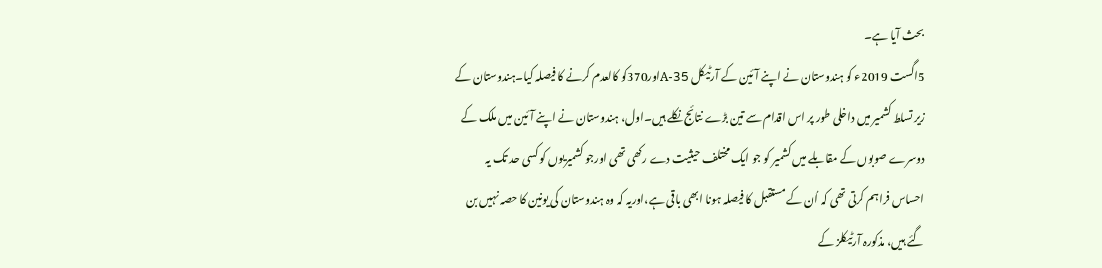بحث آیا ہے۔
5اگست 2019ء کو ہندوستان نے اپنے آئین کے آرٹیکل 35-Aاور370کو کالعدم کرنے کا فیصلہ کیا۔ہندوستان کے زیر تسلط کشمیر میں داخلی طور پر اس اقدام سے تین بڑے نتائج نکلے ہیں۔اول، ہندوستان نے اپنے آئین میں ملک کے دوسرے صوبوں کے مقابلے میں کشمیر کو جو ایک مختلف حیثیت دے رکھی تھی اورجو کشمیریوں کو کسی حد تک یہ احساس فراہم کرتی تھی کہ اُن کے مستقبل کا فیصلہ ہونا ابھی باقی ہے،اوریہ کہ وہ ہندوستان کی یونین کا حصہ نہیں بن گئے ہیں، مذکورہ آرٹیکلز کے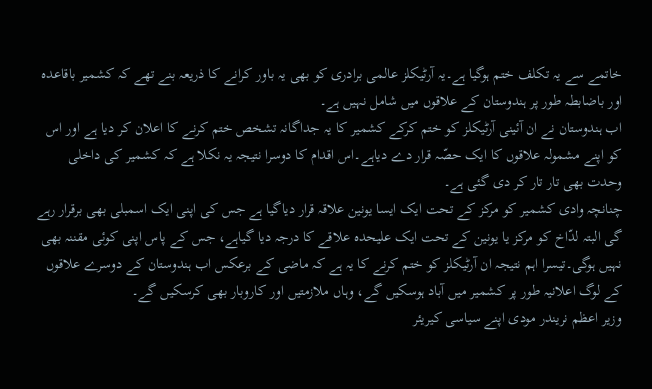خاتمے سے یہ تکلف ختم ہوگیا ہے۔یہ آرٹیکلز عالمی برادری کو بھی یہ باور کرانے کا ذریعہ بنے تھے کہ کشمیر باقاعدہ اور باضابطہ طور پر ہندوستان کے علاقوں میں شامل نہیں ہے۔
اب ہندوستان نے ان آئینی آرٹیکلز کو ختم کرکے کشمیر کا یہ جداگانہ تشخص ختم کرنے کا اعلان کر دیا ہے اور اس کو اپنے مشمولہ علاقوں کا ایک حصّہ قرار دے دیاہے۔اس اقدام کا دوسرا نتیجہ یہ نکلا ہے کہ کشمیر کی داخلی وحدت بھی تار تار کر دی گئی ہے۔
چنانچہ وادی کشمیر کو مرکز کے تحت ایک ایسا یونین علاقہ قرار دیاگیا ہے جس کی اپنی ایک اسمبلی بھی برقرار رہے گی البتہ لدّاخ کو مرکز یا یونین کے تحت ایک علیحدہ علاقے کا درجہ دیا گیاہے، جس کے پاس اپنی کوئی مقننہ بھی نہیں ہوگی۔تیسرا اہم نتیجہ ان آرٹیکلز کو ختم کرنے کا یہ ہے کہ ماضی کے برعکس اب ہندوستان کے دوسرے علاقوں کے لوگ اعلانیہ طور پر کشمیر میں آباد ہوسکیں گے، وہاں ملازمتیں اور کاروبار بھی کرسکیں گے۔
وزیر اعظم نریندر مودی اپنے سیاسی کیریئر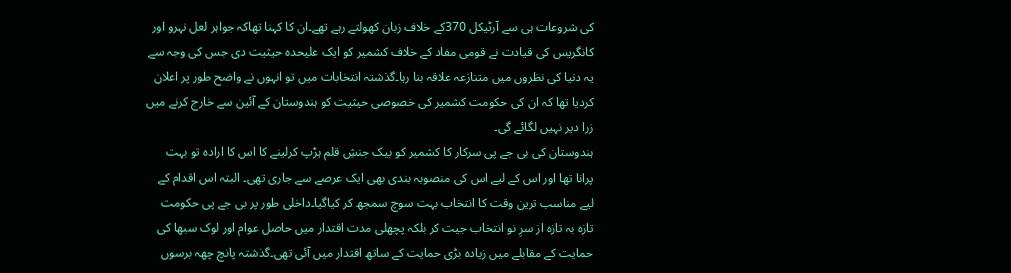کی شروعات ہی سے آرٹیکل 370کے خلاف زبان کھولتے رہے تھے۔ان کا کہنا تھاکہ جواہر لعل نہرو اور کانگریس کی قیادت نے قومی مفاد کے خلاف کشمیر کو ایک علیحدہ حیثیت دی جس کی وجہ سے یہ دنیا کی نظروں میں متنازعہ علاقہ بنا رہا۔گذشتہ انتخابات میں تو انہوں نے واضح طور پر اعلان کردیا تھا کہ ان کی حکومت کشمیر کی خصوصی حیثیت کو ہندوستان کے آئین سے خارج کرنے میں زرا دیر نہیں لگائے گی۔
ہندوستان کی بی جے پی سرکار کا کشمیر کو بیک جنشِ قلم ہڑپ کرلینے کا اس کا ارادہ تو بہت پرانا تھا اور اس کے لیے اس کی منصوبہ بندی بھی ایک عرصے سے جاری تھی۔ البتہ اس اقدام کے لیے مناسب ترین وقت کا انتخاب بہت سوچ سمجھ کر کیاگیا۔داخلی طور پر بی جے پی حکومت تازہ بہ تازہ از سرِ نو انتخاب جیت کر بلکہ پچھلی مدت اقتدار میں حاصل عوام اور لوک سبھا کی حمایت کے مقابلے میں زیادہ بڑی حمایت کے ساتھ اقتدار میں آئی تھی۔گذشتہ پانچ چھہ برسوں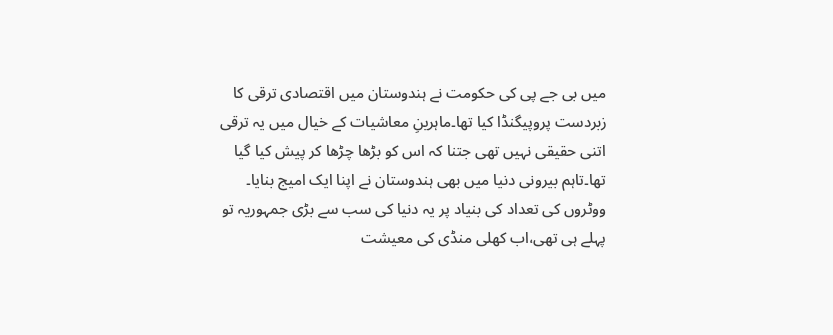میں بی جے پی کی حکومت نے ہندوستان میں اقتصادی ترقی کا زبردست پروپیگنڈا کیا تھا۔ماہرینِ معاشیات کے خیال میں یہ ترقی اتنی حقیقی نہیں تھی جتنا کہ اس کو بڑھا چڑھا کر پیش کیا گیا تھا۔تاہم بیرونی دنیا میں بھی ہندوستان نے اپنا ایک امیج بنایا۔
ووٹروں کی تعداد کی بنیاد پر یہ دنیا کی سب سے بڑی جمہوریہ تو پہلے ہی تھی،اب کھلی منڈی کی معیشت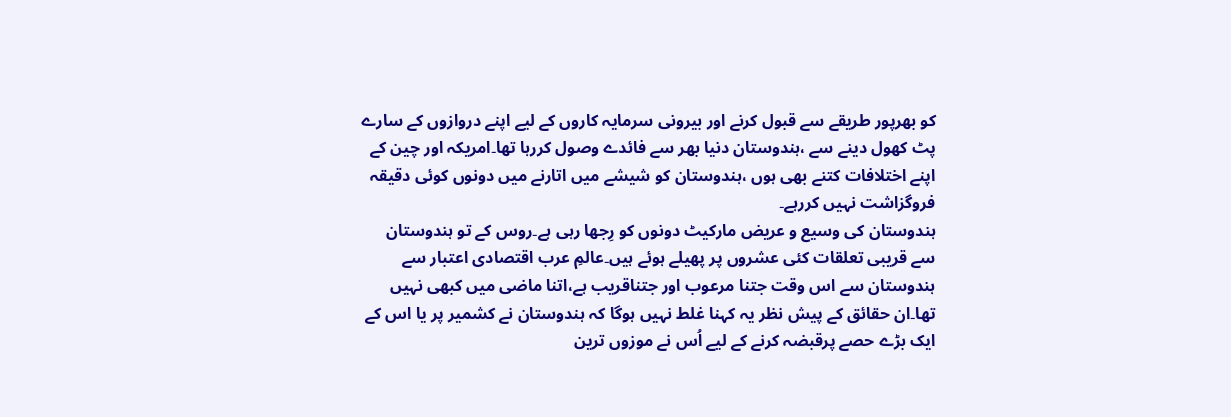کو بھرپور طریقے سے قبول کرنے اور بیرونی سرمایہ کاروں کے لیے اپنے دروازوں کے سارے پٹ کھول دینے سے ،ہندوستان دنیا بھر سے فائدے وصول کررہا تھا۔امریکہ اور چین کے اپنے اختلافات کتنے بھی ہوں ،ہندوستان کو شیشے میں اتارنے میں دونوں کوئی دقیقہ فروگزاشت نہیں کررہے۔
ہندوستان کی وسیع و عریض مارکیٹ دونوں کو رِجھا رہی ہے۔روس کے تو ہندوستان سے قریبی تعلقات کئی عشروں پر پھیلے ہوئے ہیں۔عالمِ عرب اقتصادی اعتبار سے ہندوستان سے اس وقت جتنا مرعوب اور جتناقریب ہے،اتنا ماضی میں کبھی نہیں تھا۔ان حقائق کے پیش نظر یہ کہنا غلط نہیں ہوگا کہ ہندوستان نے کشمیر پر یا اس کے ایک بڑے حصے پرقبضہ کرنے کے لیے اُس نے موزوں ترین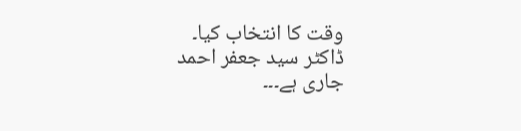وقت کا انتخاب کیا۔
ڈاکٹر سید جعفر احمد
جاری ہے۔۔۔